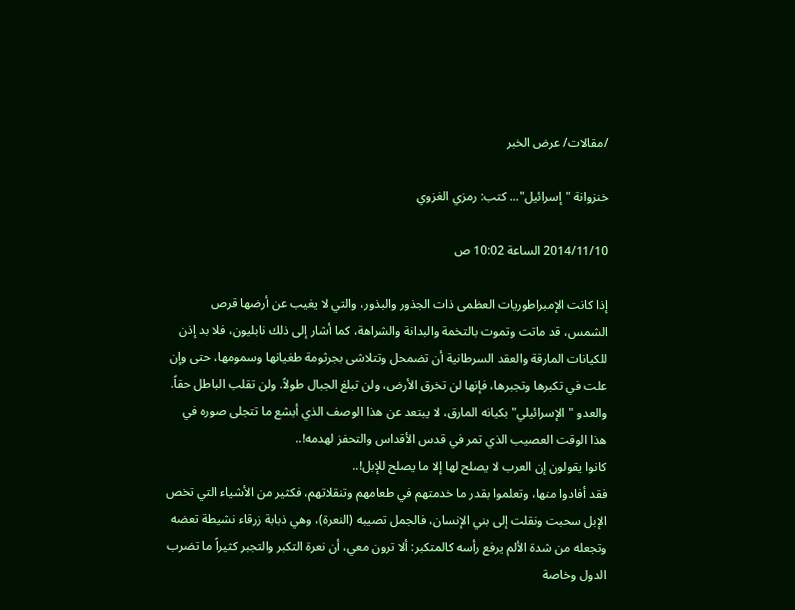/مقالات/ عرض الخبر

خنزوانة "إسرائيل"... كتب: رمزي الغزوي

2014/11/10 الساعة 10:02 ص

إذا كانت الإمبراطوريات العظمى ذات الجذور والبذور، والتي لا يغيب عن أرضها قرص الشمس، قد ماتت وتموت بالتخمة والبدانة والشراهة، كما أشار إلى ذلك نابليون، فلا بد إذن للكيانات المارقة والعقد السرطانية أن تضمحل وتتلاشى بجرثومة طغيانها وسمومها، حتى وإن علت في تكبرها وتجبرها، فإنها لن تخرق الأرض، ولن تبلغ الجبال طولاً. ولن تقلب الباطل حقاً.
والعدو "الإسرائيلي" بكيانه المارق، لا يبتعد عن هذا الوصف الذي أبشع ما تتجلى صوره في هذا الوقت العصيب الذي تمر في قدس الأقداس والتحفز لهدمه!..
كانوا يقولون إن العرب لا يصلح لها إلا ما يصلح للإبل!..
فقد أفادوا منها، وتعلموا بقدر ما خدمتهم في طعامهم وتنقلاتهم، فكثير من الأشياء التي تخص الإبل سحبت ونقلت إلى بني الإنسان، فالجمل تصيبه (النعرة)، وهي ذبابة زرقاء نشيطة تعضه وتجعله من شدة الألم يرفع رأسه كالمتكبر: ألا ترون معي، أن نعرة التكبر والتجبر كثيراً ما تضرب الدول وخاصة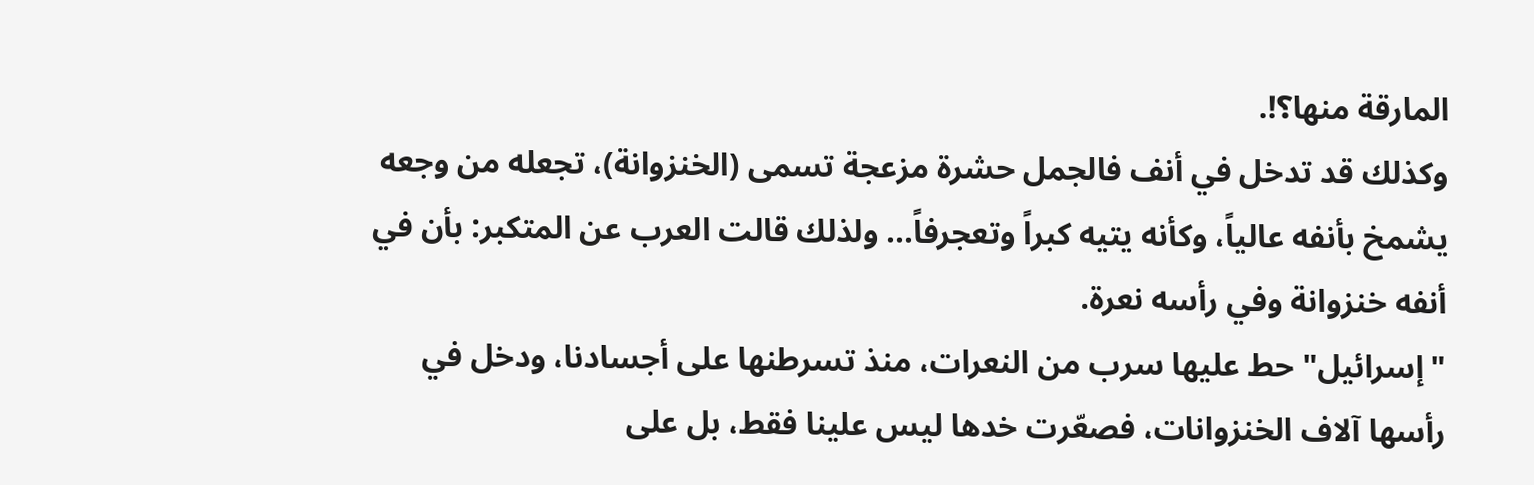المارقة منها؟!.
وكذلك قد تدخل في أنف فالجمل حشرة مزعجة تسمى (الخنزوانة)، تجعله من وجعه يشمخ بأنفه عالياً، وكأنه يتيه كبراً وتعجرفاً... ولذلك قالت العرب عن المتكبر: بأن في أنفه خنزوانة وفي رأسه نعرة‍‍.
"إسرائيل" حط عليها سرب من النعرات، منذ تسرطنها على أجسادنا، ودخل في رأسها آلاف الخنزوانات، فصعّرت خدها ليس علينا فقط، بل على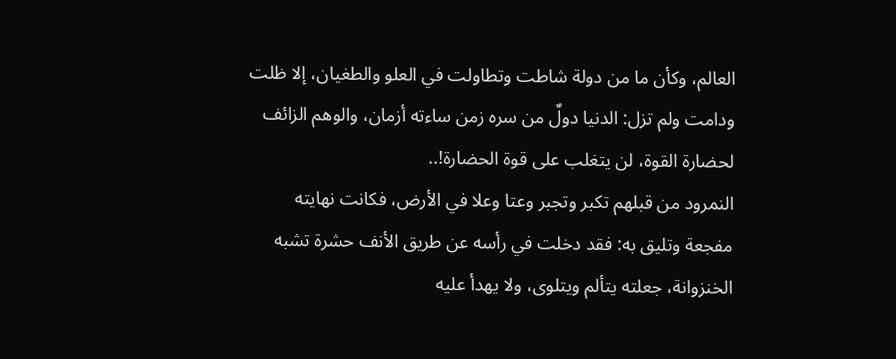العالم، وكأن ما من دولة شاطت وتطاولت في العلو والطغيان، إلا ظلت ودامت ولم تزل: الدنيا دولٌ من سره زمن ساءته أزمان، والوهم الزائف لحضارة القوة، لن يتغلب على قوة الحضارة!..
النمرود من قبلهم تكبر وتجبر وعتا وعلا في الأرض، فكانت نهايته مفجعة وتليق به: فقد دخلت في رأسه عن طريق الأنف حشرة تشبه الخنزوانة، جعلته يتألم ويتلوى، ولا يهدأ عليه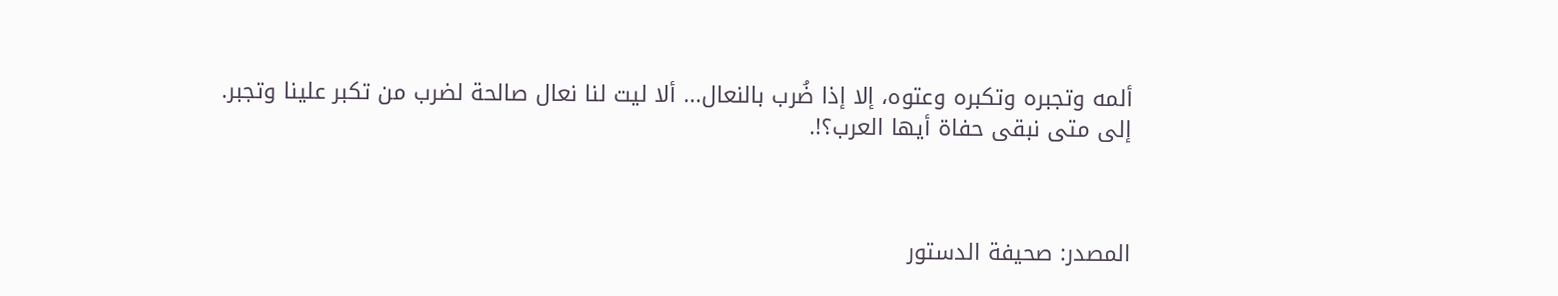ألمه وتجبره وتكبره وعتوه، إلا إذا ضُرب بالنعال... ألا ليت لنا نعال صالحة لضرب من تكبر علينا وتجبر.
إلى متى نبقى حفاة أيها العرب؟!.



المصدر: صحيفة الدستور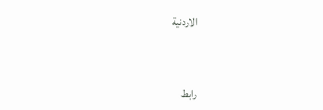الاردنية



رابط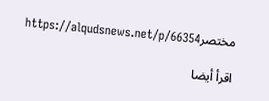مختصرhttps://alqudsnews.net/p/66354

اقرأ أيضا